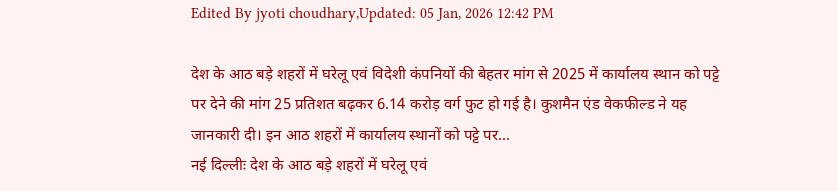Edited By jyoti choudhary,Updated: 05 Jan, 2026 12:42 PM

देश के आठ बड़े शहरों में घरेलू एवं विदेशी कंपनियों की बेहतर मांग से 2025 में कार्यालय स्थान को पट्टे पर देने की मांग 25 प्रतिशत बढ़कर 6.14 करोड़ वर्ग फुट हो गई है। कुशमैन एंड वेकफील्ड ने यह जानकारी दी। इन आठ शहरों में कार्यालय स्थानों को पट्टे पर...
नई दिल्लीः देश के आठ बड़े शहरों में घरेलू एवं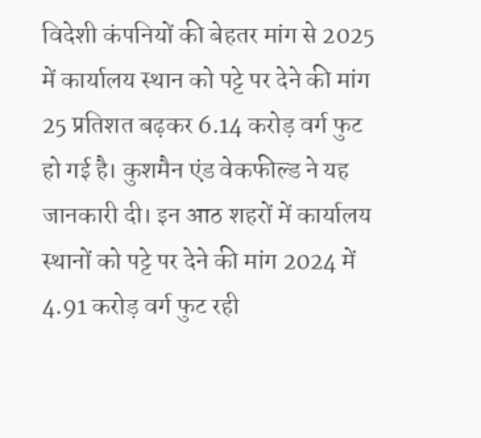विदेशी कंपनियों की बेहतर मांग से 2025 में कार्यालय स्थान को पट्टे पर देने की मांग 25 प्रतिशत बढ़कर 6.14 करोड़ वर्ग फुट हो गई है। कुशमैन एंड वेकफील्ड ने यह जानकारी दी। इन आठ शहरों में कार्यालय स्थानों को पट्टे पर देने की मांग 2024 में 4.91 करोड़ वर्ग फुट रही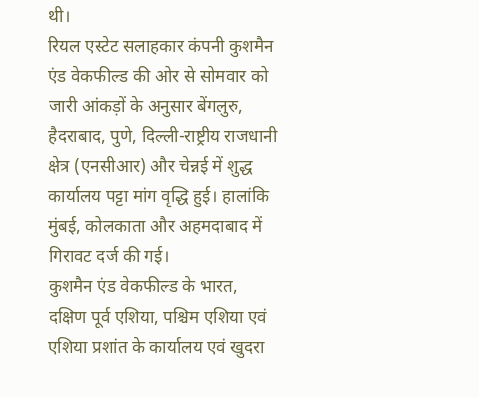थी।
रियल एस्टेट सलाहकार कंपनी कुशमैन एंड वेकफील्ड की ओर से सोमवार को जारी आंकड़ों के अनुसार बेंगलुरु, हैदराबाद, पुणे, दिल्ली-राष्ट्रीय राजधानी क्षेत्र (एनसीआर) और चेन्नई में शुद्ध कार्यालय पट्टा मांग वृद्धि हुई। हालांकि मुंबई, कोलकाता और अहमदाबाद में गिरावट दर्ज की गई।
कुशमैन एंड वेकफील्ड के भारत, दक्षिण पूर्व एशिया, पश्चिम एशिया एवं एशिया प्रशांत के कार्यालय एवं खुदरा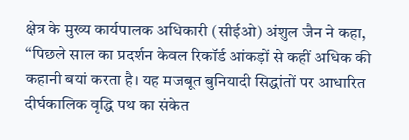क्षेत्र के मुख्य कार्यपालक अधिकारी (सीईओ) अंशुल जैन ने कहा, ‘‘पिछले साल का प्रदर्शन केवल रिकॉर्ड आंकड़ों से कहीं अधिक की कहानी बयां करता है। यह मजबूत बुनियादी सिद्धांतों पर आधारित दीर्घकालिक वृद्धि पथ का संकेत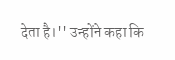देता है।'' उन्होंने कहा कि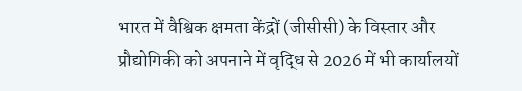भारत में वैश्विक क्षमता केंद्रों (जीसीसी) के विस्तार और प्रौद्योगिकी को अपनाने में वृद्धि से 2026 में भी कार्यालयों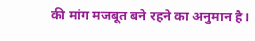की मांग मजबूत बने रहने का अनुमान है।